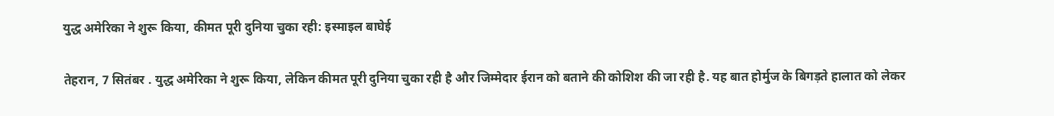युद्ध अमेर‍िका ने शुरू क‍िया, कीमत पूरी दुन‍िया चुका रही: इस्‍माइल बाघेई

तेहरान, 7 सितंबर . युद्ध अमेर‍िका ने शुरू क‍िया, लेक‍िन कीमत पूरी दुन‍िया चुका रही है और ज‍िम्‍मेदार ईरान को बताने की कोश‍िश की जा रही है. यह बात होर्मुज के ब‍िगड़ते हालात को लेकर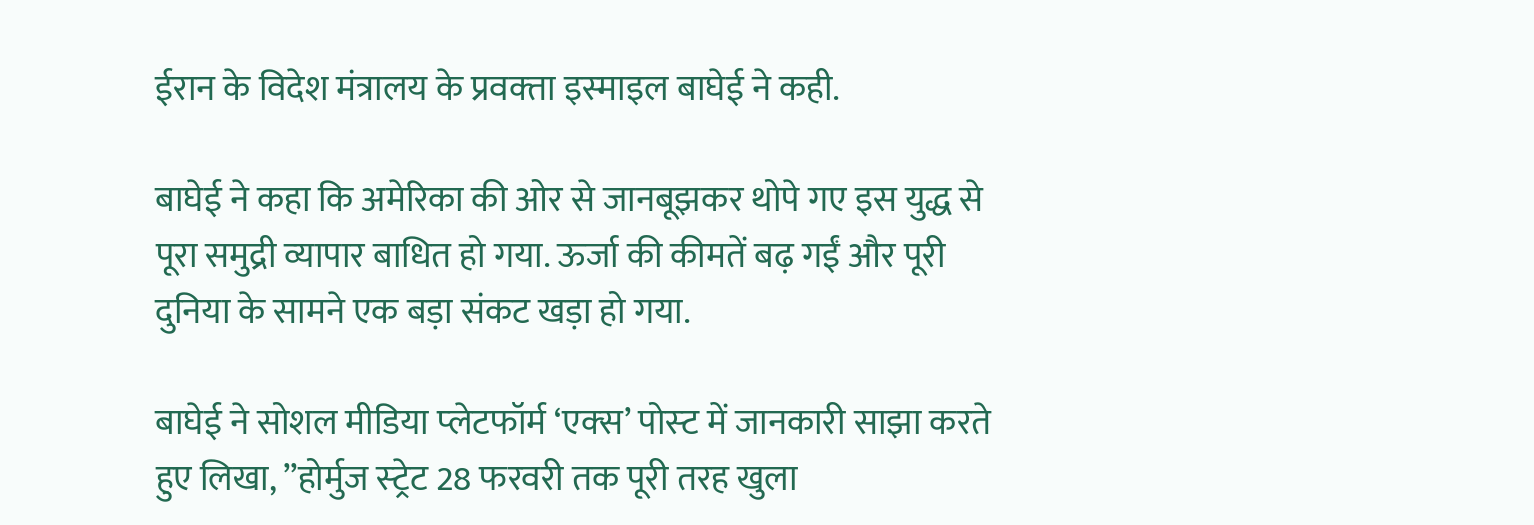ईरान के व‍िदेश मंत्रालय के प्रवक्‍ता इस्‍माइल बाघेई ने कही.

बाघेई ने कहा क‍ि अमेरिका की ओर से जानबूझकर थोपे गए इस युद्ध से पूरा समुद्री व्‍यापार बाधित हो गया. ऊर्जा की कीमतें बढ़ गईं और पूरी दुनिया के सामने एक बड़ा संकट खड़ा हो गया.

बाघेई ने सोशल मीड‍िया प्‍लेटफॉर्म ‘एक्‍स’ पोस्‍ट में जानकारी साझा करते हुए ल‍िखा, ”होर्मुज स्‍ट्रेट 28 फरवरी तक पूरी तरह खुला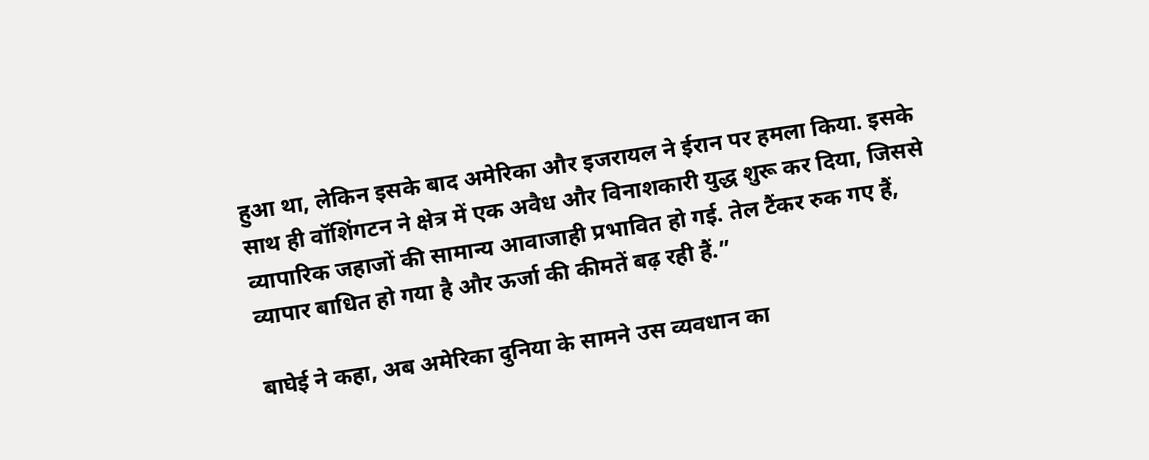हुआ था, लेकिन इसके बाद अमेरिका और इजरायल ने ईरान पर हमला किया. इसके साथ ही वॉशिंगटन ने क्षेत्र में एक अवैध और विनाशकारी युद्ध शुरू कर दिया, जिससे व्यापारिक जहाजों की सामान्य आवाजाही प्रभावित हो गई. तेल टैंकर रुक गए हैं, व्यापार बाधित हो गया है और ऊर्जा की कीमतें बढ़ रही हैं.”

बाघेई ने कहा, अब अमेरिका दुनिया के सामने उस व्यवधान का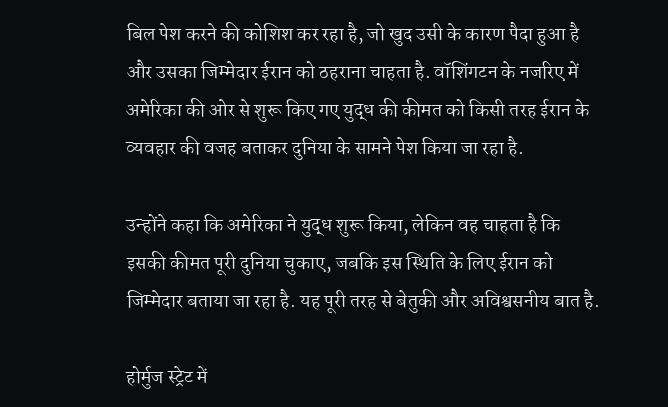बिल पेश करने की कोशिश कर रहा है, जो खुद उसी के कारण पैदा हुआ है और उसका जिम्मेदार ईरान को ठहराना चाहता है. वॉशिंगटन के नजरिए में अमेरिका की ओर से शुरू किए गए युद्ध की कीमत को किसी तरह ईरान के व्यवहार की वजह बताकर दुनिया के सामने पेश किया जा रहा है.

उन्‍होंने कहा क‍ि अमेरिका ने युद्ध शुरू किया, लेकिन वह चाहता है कि इसकी कीमत पूरी दुनिया चुकाए, जबकि इस स्थिति के लिए ईरान को जिम्मेदार बताया जा रहा है. यह पूरी तरह से बेतुकी और अविश्वसनीय बात है.

होर्मुज स्‍ट्रेट में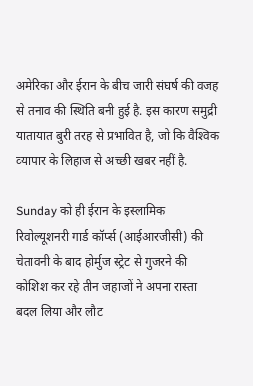अमेर‍िका और ईरान के बीच जारी संघर्ष की वजह से तनाव की स्थिति बनी हुई है. इस कारण समुद्री यातायात बुरी तरह से प्रभाव‍ित है, जो कि वैश्‍व‍िक व्‍यापार के ल‍िहाज से अच्‍छी खबर नहीं है.

Sunday को ही ईरान के इस्लामिक रिवोल्यूशनरी गार्ड कॉर्प्स (आईआरजीसी) की चेतावनी के बाद होर्मुज स्ट्रेट से गुजरने की कोशिश कर रहे तीन जहाजों ने अपना रास्ता बदल लिया और लौट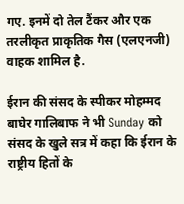गए. इनमें दो तेल टैंकर और एक तरलीकृत प्राकृतिक गैस (एलएनजी) वाहक शामिल है.

ईरान की संसद के स्पीकर मोहम्मद बाघेर गालिबाफ ने भी Sunday को संसद के खुले सत्र में कहा कि ईरान के राष्ट्रीय हितों के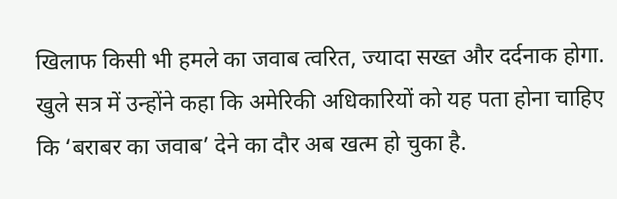खिलाफ किसी भी हमले का जवाब त्वरित, ज्यादा सख्त और दर्दनाक होगा. खुले सत्र में उन्होंने कहा कि अमेरिकी अधिकारियों को यह पता होना चाहिए कि ‘बराबर का जवाब’ देने का दौर अब खत्म हो चुका है.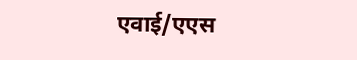एवाई/एएस